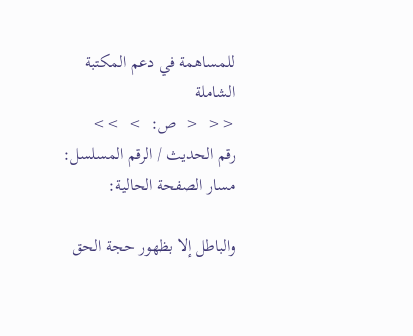للمساهمة في دعم المكتبة الشاملة
<<  <  ص:  >  >>
رقم الحديث / الرقم المسلسل:
مسار الصفحة الحالية:

والباطل إلا بظهور حجة الحق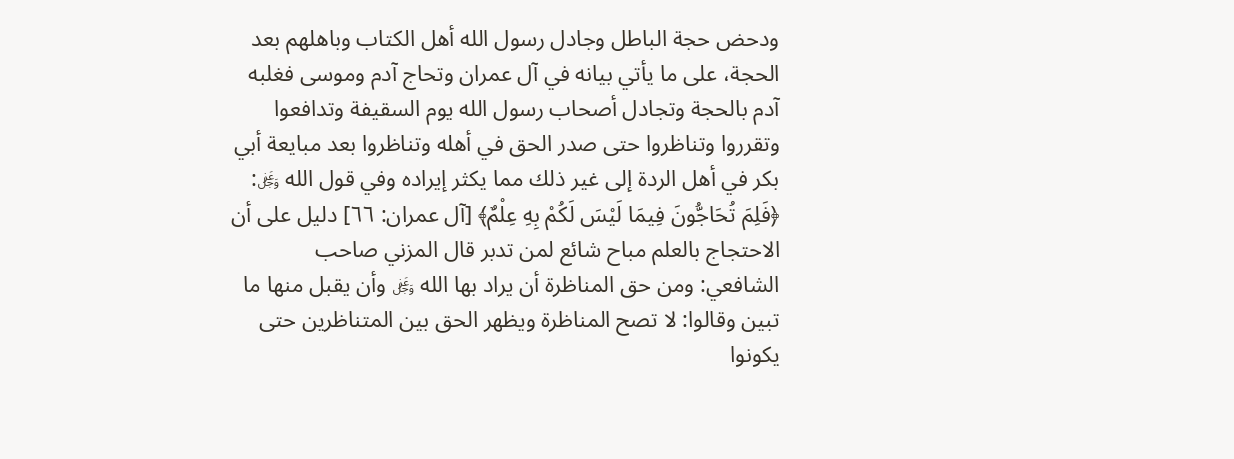ودحض حجة الباطل وجادل رسول الله أهل الكتاب وباهلهم بعد الحجة، على ما يأتي بيانه في آل عمران وتحاج آدم وموسى فغلبه آدم بالحجة وتجادل أصحاب رسول الله يوم السقيفة وتدافعوا وتقرروا وتناظروا حتى صدر الحق في أهله وتناظروا بعد مبايعة أبي بكر في أهل الردة إلى غير ذلك مما يكثر إيراده وفي قول الله ﷿: ﴿فَلِمَ تُحَاجُّونَ فِيمَا لَيْسَ لَكُمْ بِهِ عِلْمٌ﴾ [آل عمران: ٦٦] دليل على أن الاحتجاج بالعلم مباح شائع لمن تدبر قال المزني صاحب الشافعي: ومن حق المناظرة أن يراد بها الله ﷿ وأن يقبل منها ما تبين وقالوا: لا تصح المناظرة ويظهر الحق بين المتناظرين حتى يكونوا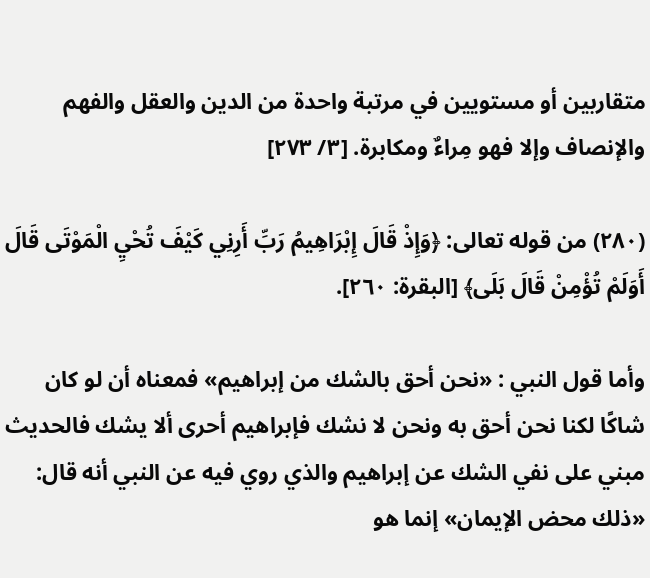متقاربين أو مستويين في مرتبة واحدة من الدين والعقل والفهم والإنصاف وإلا فهو مِراءٌ ومكابرة. [٣/ ٢٧٣]

(٢٨٠) من قوله تعالى: ﴿وَإِذْ قَالَ إِبْرَاهِيمُ رَبِّ أَرِنِي كَيْفَ تُحْيِ الْمَوْتَى قَالَ أَوَلَمْ تُؤْمِنْ قَالَ بَلَى﴾ [البقرة: ٢٦٠].

وأما قول النبي : «نحن أحق بالشك من إبراهيم» فمعناه أن لو كان شاكًا لكنا نحن أحق به ونحن لا نشك فإبراهيم أحرى ألا يشك فالحديث مبني على نفي الشك عن إبراهيم والذي روي فيه عن النبي أنه قال: «ذلك محض الإيمان» إنما هو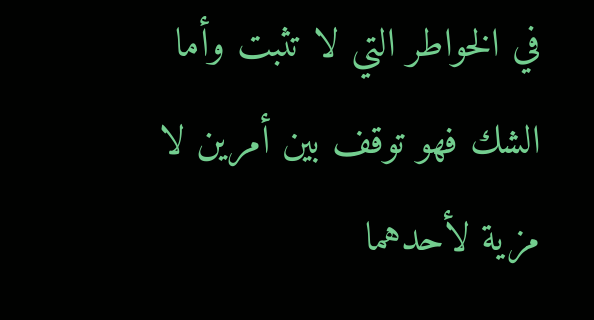في الخواطر التي لا تثبت وأما الشك فهو توقف بين أمرين لا مزية لأحدهما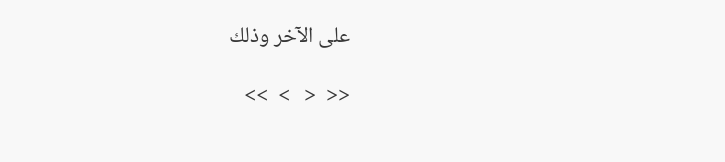على الآخر وذلك

<<  <   >  >>